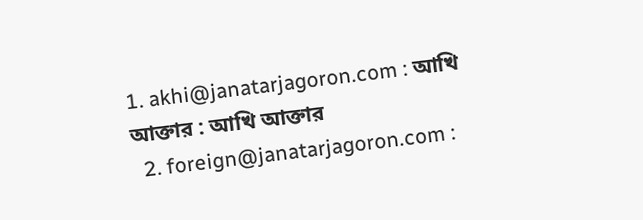1. akhi@janatarjagoron.com : আখি আক্তার : আখি আক্তার
  2. foreign@janatarjagoron.com :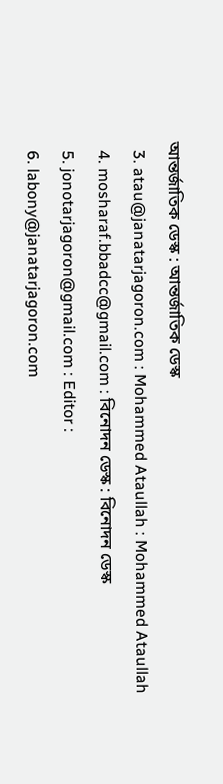আন্তর্জাতিক ডেস্ক : আন্তর্জাতিক ডেস্ক
  3. atau@janatarjagoron.com : Mohammed Ataullah : Mohammed Ataullah
  4. mosharaf.bbadcc@gmail.com : বিনোদন ডেস্ক : বিনোদন ডেস্ক
  5. jonotarjagoron@gmail.com : Editor :
  6. labony@janatarjagoron.com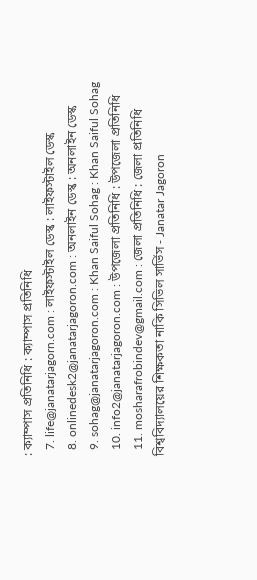: ক্যাম্পাস প্রতিনিধি : ক্যাম্পাস প্রতিনিধি
  7. life@janatarjagorn.com : লাইফস্টাইল ডেস্ক : লাইফস্টাইল ডেস্ক
  8. onlinedesk2@janatarjagoron.com : অনলাইন ডেস্ক : অনলাইন ডেস্ক
  9. sohag@janatarjagoron.com : Khan Saiful Sohag : Khan Saiful Sohag
  10. info2@janatarjagoron.com : উপজেলা প্রতিনিধি : উপজেলা প্রতিনিধি
  11. mosharafrobindev@gmail.com : জেলা প্রতিনিধি : জেলা প্রতিনিধি
বিশ্ববিদ্যালয়ের শিক্ষকতা নাকি সিভিল সার্ভিস - Janatar Jagoron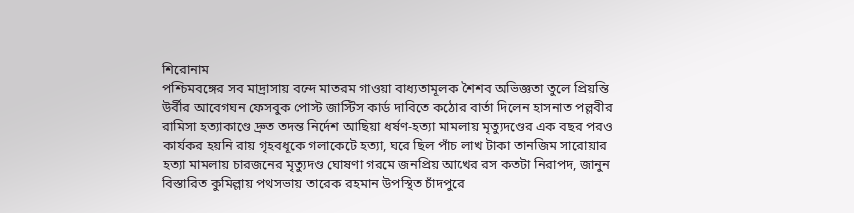শিরোনাম
পশ্চিমবঙ্গের সব মাদ্রাসায় বন্দে মাতরম গাওয়া বাধ্যতামূলক শৈশব অভিজ্ঞতা তুলে প্রিয়ন্তি উর্বীর আবেগঘন ফেসবুক পোস্ট জাস্টিস কার্ড দাবিতে কঠোর বার্তা দিলেন হাসনাত পল্লবীর রামিসা হত্যাকাণ্ডে দ্রুত তদন্ত নির্দেশ আছিয়া ধর্ষণ-হত্যা মামলায় মৃত্যুদণ্ডের এক বছর পরও কার্যকর হয়নি রায় গৃহবধূকে গলাকেটে হত্যা, ঘরে ছিল পাঁচ লাখ টাকা তানজিম সারোয়ার হত্যা মামলায় চারজনের মৃত্যুদণ্ড ঘোষণা গরমে জনপ্রিয় আখের রস কতটা নিরাপদ, জানুন বিস্তারিত কুমিল্লায় পথসভায় তারেক রহমান উপস্থিত চাঁদপুরে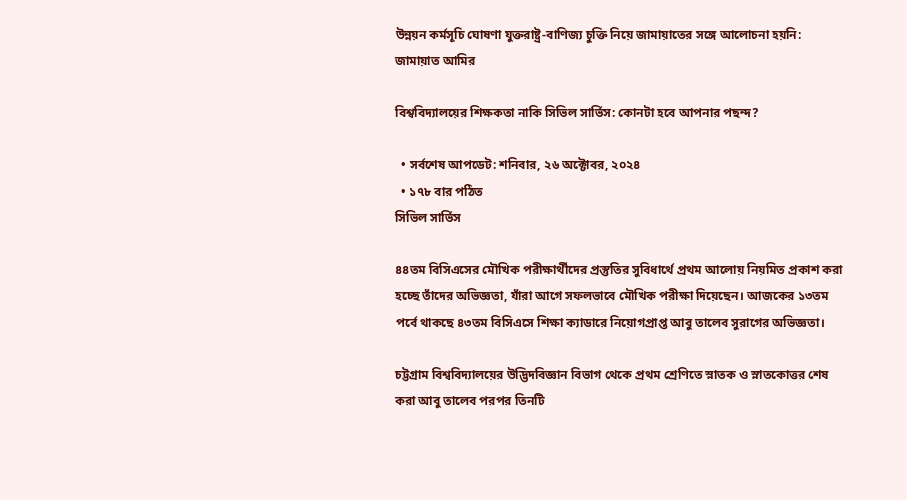উন্নয়ন কর্মসূচি ঘোষণা যুক্তরাষ্ট্র-বাণিজ্য চুক্তি নিয়ে জামায়াতের সঙ্গে আলোচনা হয়নি: জামায়াত আমির

বিশ্ববিদ্যালয়ের শিক্ষকতা নাকি সিভিল সার্ভিস: কোনটা হবে আপনার পছন্দ?

  • সর্বশেষ আপডেট: শনিবার, ২৬ অক্টোবর, ২০২৪
  • ১৭৮ বার পঠিত
সিভিল সার্ভিস

৪৪তম বিসিএসের মৌখিক পরীক্ষার্থীদের প্রস্তুতির সুবিধার্থে প্রথম আলোয় নিয়মিত প্রকাশ করা হচ্ছে তাঁদের অভিজ্ঞতা, যাঁরা আগে সফলভাবে মৌখিক পরীক্ষা দিয়েছেন। আজকের ১৩তম পর্বে থাকছে ৪৩তম বিসিএসে শিক্ষা ক্যাডারে নিয়োগপ্রাপ্ত আবু তালেব সুরাগের অভিজ্ঞতা।

চট্টগ্রাম বিশ্ববিদ্যালয়ের উদ্ভিদবিজ্ঞান বিভাগ থেকে প্রথম শ্রেণিতে স্নাতক ও স্নাতকোত্তর শেষ করা আবু তালেব পরপর তিনটি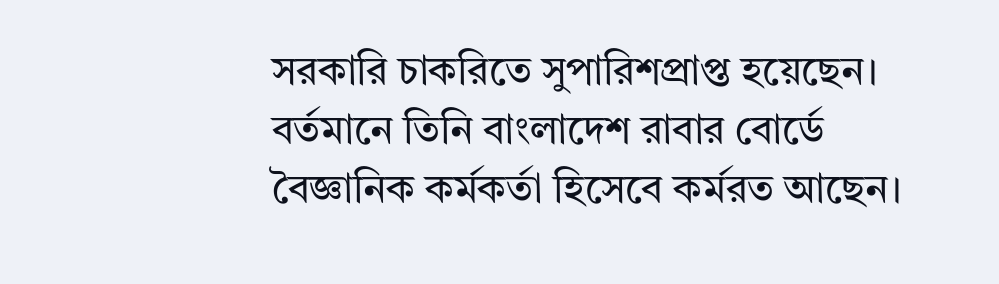সরকারি চাকরিতে সুপারিশপ্রাপ্ত হয়েছেন। বর্তমানে তিনি বাংলাদেশ রাবার বোর্ডে বৈজ্ঞানিক কর্মকর্তা হিসেবে কর্মরত আছেন।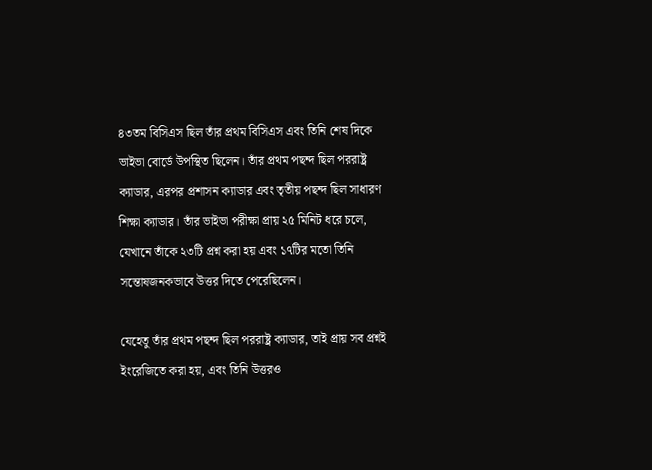৪৩তম বিসিএস ছিল তাঁর প্রথম বিসিএস এবং তিনি শেষ দিকে ভাইভা বোর্ডে উপস্থিত ছিলেন। তাঁর প্রথম পছন্দ ছিল পররাষ্ট্র ক্যাডার, এরপর প্রশাসন ক্যাডার এবং তৃতীয় পছন্দ ছিল সাধারণ শিক্ষা ক্যাডার। তাঁর ভাইভা পরীক্ষা প্রায় ২৫ মিনিট ধরে চলে, যেখানে তাঁকে ২৩টি প্রশ্ন করা হয় এবং ১৭টির মতো তিনি সন্তোষজনকভাবে উত্তর দিতে পেরেছিলেন।

যেহেতু তাঁর প্রথম পছন্দ ছিল পররাষ্ট্র ক্যাডার, তাই প্রায় সব প্রশ্নই ইংরেজিতে করা হয়, এবং তিনি উত্তরও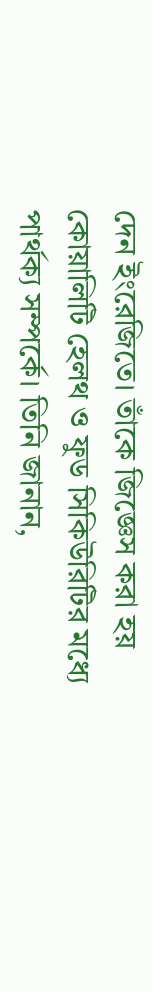দেন ইংরেজিতে। তাঁকে জিজ্ঞেস করা হয় কোয়ালিটি হেলথ ও ফুড সিকিউরিটির মধ্যে পার্থক্য সম্পর্কে। তিনি জানান,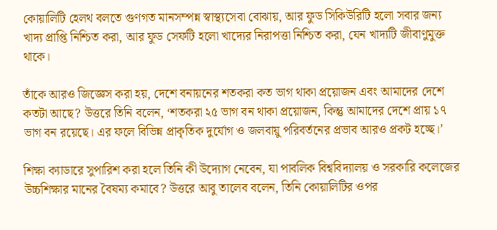কোয়ালিটি হেলথ বলতে গুণগত মানসম্পন্ন স্বাস্থ্যসেবা বোঝায়, আর ফুড সিকিউরিটি হলো সবার জন্য খাদ্য প্রাপ্তি নিশ্চিত করা, আর ফুড সেফটি হলো খাদ্যের নিরাপত্তা নিশ্চিত করা, যেন খাদ্যটি জীবাণুমুক্ত থাকে।

তাঁকে আরও জিজ্ঞেস করা হয়, দেশে বনায়নের শতকরা কত ভাগ থাকা প্রয়োজন এবং আমাদের দেশে কতটা আছে? উত্তরে তিনি বলেন, ‘শতকরা ২৫ ভাগ বন থাকা প্রয়োজন, কিন্তু আমাদের দেশে প্রায় ১৭ ভাগ বন রয়েছে। এর ফলে বিভিন্ন প্রাকৃতিক দুর্যোগ ও জলবায়ু পরিবর্তনের প্রভাব আরও প্রকট হচ্ছে।’

শিক্ষা ক্যাডারে সুপারিশ করা হলে তিনি কী উদ্যোগ নেবেন, যা পাবলিক বিশ্ববিদ্যালয় ও সরকারি কলেজের উচ্চশিক্ষার মানের বৈষম্য কমাবে? উত্তরে আবু তালেব বলেন, তিনি কোয়ালিটির ওপর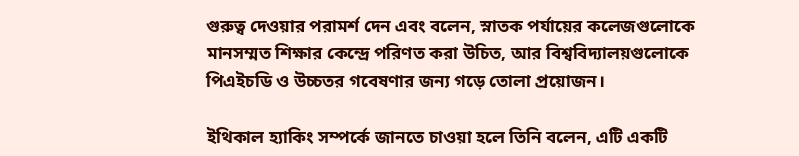গুরুত্ব দেওয়ার পরামর্শ দেন এবং বলেন, স্নাতক পর্যায়ের কলেজগুলোকে মানসম্মত শিক্ষার কেন্দ্রে পরিণত করা উচিত, আর বিশ্ববিদ্যালয়গুলোকে পিএইচডি ও উচ্চতর গবেষণার জন্য গড়ে তোলা প্রয়োজন।

ইথিকাল হ্যাকিং সম্পর্কে জানতে চাওয়া হলে তিনি বলেন, এটি একটি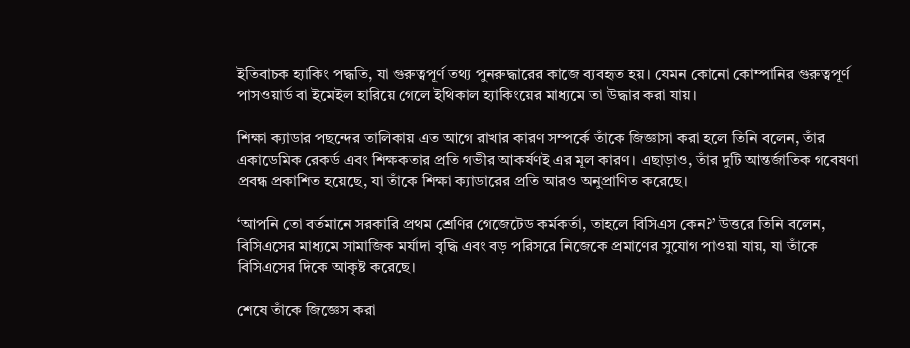ইতিবাচক হ্যাকিং পদ্ধতি, যা গুরুত্বপূর্ণ তথ্য পুনরুদ্ধারের কাজে ব্যবহৃত হয়। যেমন কোনো কোম্পানির গুরুত্বপূর্ণ পাসওয়ার্ড বা ইমেইল হারিয়ে গেলে ইথিকাল হ্যাকিংয়ের মাধ্যমে তা উদ্ধার করা যায়।

শিক্ষা ক্যাডার পছন্দের তালিকায় এত আগে রাখার কারণ সম্পর্কে তাঁকে জিজ্ঞাসা করা হলে তিনি বলেন, তাঁর একাডেমিক রেকর্ড এবং শিক্ষকতার প্রতি গভীর আকর্ষণই এর মূল কারণ। এছাড়াও, তাঁর দুটি আন্তর্জাতিক গবেষণা প্রবন্ধ প্রকাশিত হয়েছে, যা তাঁকে শিক্ষা ক্যাডারের প্রতি আরও অনুপ্রাণিত করেছে।

‘আপনি তো বর্তমানে সরকারি প্রথম শ্রেণির গেজেটেড কর্মকর্তা, তাহলে বিসিএস কেন?’ উত্তরে তিনি বলেন, বিসিএসের মাধ্যমে সামাজিক মর্যাদা বৃদ্ধি এবং বড় পরিসরে নিজেকে প্রমাণের সুযোগ পাওয়া যায়, যা তাঁকে বিসিএসের দিকে আকৃষ্ট করেছে।

শেষে তাঁকে জিজ্ঞেস করা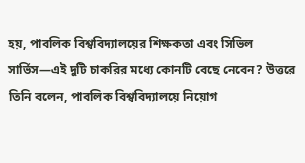হয়, পাবলিক বিশ্ববিদ্যালয়ের শিক্ষকতা এবং সিভিল সার্ভিস—এই দুটি চাকরির মধ্যে কোনটি বেছে নেবেন? উত্তরে তিনি বলেন, পাবলিক বিশ্ববিদ্যালয়ে নিয়োগ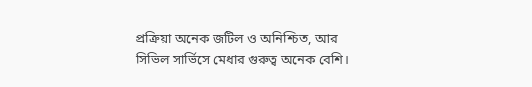প্রক্রিয়া অনেক জটিল ও অনিশ্চিত, আর সিভিল সার্ভিসে মেধার গুরুত্ব অনেক বেশি।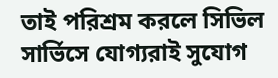তাই পরিশ্রম করলে সিভিল সার্ভিসে যোগ্যরাই সুযোগ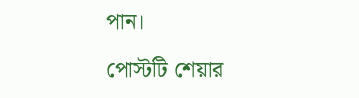পান।

পোস্টটি শেয়ার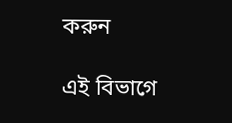করুন

এই বিভাগে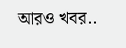আরও খবর..